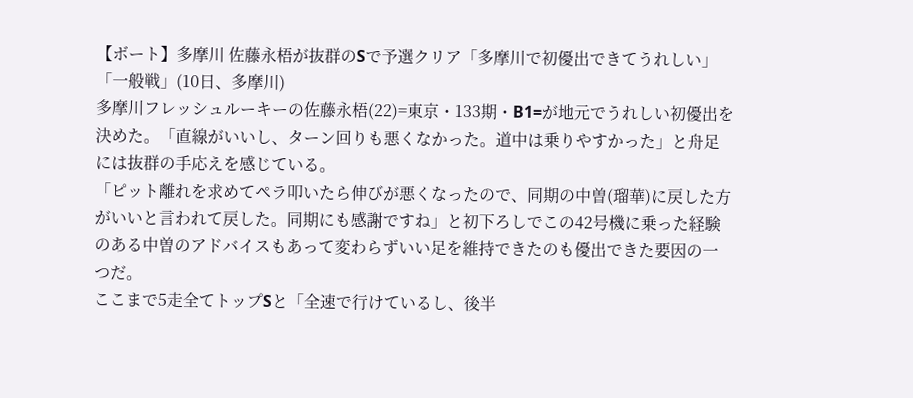【ボート】多摩川 佐藤永梧が抜群のSで予選クリア「多摩川で初優出できてうれしい」
「一般戦」(10日、多摩川)
多摩川フレッシュルーキーの佐藤永梧(22)=東京・133期・B1=が地元でうれしい初優出を決めた。「直線がいいし、ターン回りも悪くなかった。道中は乗りやすかった」と舟足には抜群の手応えを感じている。
「ピット離れを求めてペラ叩いたら伸びが悪くなったので、同期の中曽(瑠華)に戻した方がいいと言われて戻した。同期にも感謝ですね」と初下ろしでこの42号機に乗った経験のある中曽のアドバイスもあって変わらずいい足を維持できたのも優出できた要因の一つだ。
ここまで5走全てトップSと「全速で行けているし、後半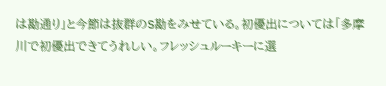は勘通り」と今節は抜群のS勘をみせている。初優出については「多摩川で初優出できてうれしい。フレッシュルーキーに選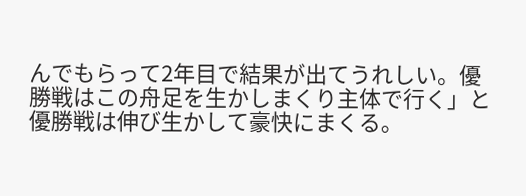んでもらって2年目で結果が出てうれしい。優勝戦はこの舟足を生かしまくり主体で行く」と優勝戦は伸び生かして豪快にまくる。